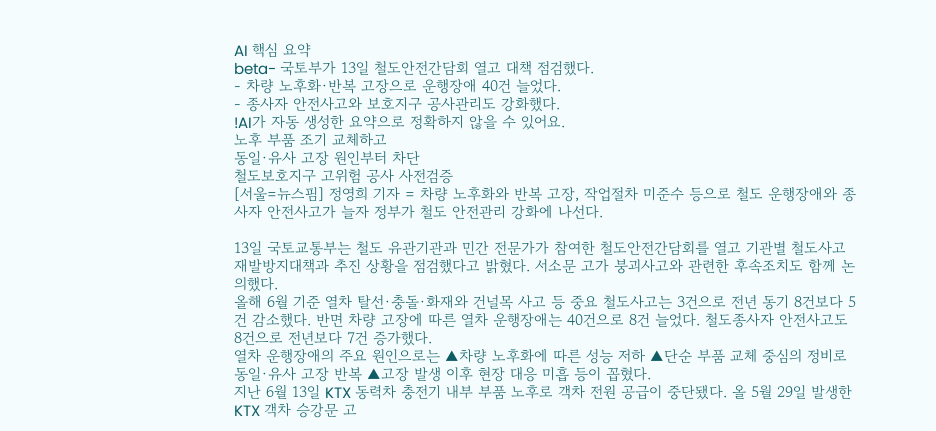AI 핵심 요약
beta- 국토부가 13일 철도안전간담회 열고 대책 점검했다.
- 차량 노후화·반복 고장으로 운행장애 40건 늘었다.
- 종사자 안전사고와 보호지구 공사관리도 강화했다.
!AI가 자동 생성한 요약으로 정확하지 않을 수 있어요.
노후 부품 조기 교체하고
동일·유사 고장 원인부터 차단
철도보호지구 고위험 공사 사전검증
[서울=뉴스핌] 정영희 기자 = 차량 노후화와 반복 고장, 작업절차 미준수 등으로 철도 운행장애와 종사자 안전사고가 늘자 정부가 철도 안전관리 강화에 나선다.

13일 국토교통부는 철도 유관기관과 민간 전문가가 참여한 철도안전간담회를 열고 기관별 철도사고 재발방지대책과 추진 상황을 점검했다고 밝혔다. 서소문 고가 붕괴사고와 관련한 후속조치도 함께 논의했다.
올해 6월 기준 열차 탈선·충돌·화재와 건널목 사고 등 중요 철도사고는 3건으로 전년 동기 8건보다 5건 감소했다. 반면 차량 고장에 따른 열차 운행장애는 40건으로 8건 늘었다. 철도종사자 안전사고도 8건으로 전년보다 7건 증가했다.
열차 운행장애의 주요 원인으로는 ▲차량 노후화에 따른 성능 저하 ▲단순 부품 교체 중심의 정비로 동일·유사 고장 반복 ▲고장 발생 이후 현장 대응 미흡 등이 꼽혔다.
지난 6월 13일 KTX 동력차 충전기 내부 부품 노후로 객차 전원 공급이 중단됐다. 올 5월 29일 발생한 KTX 객차 승강문 고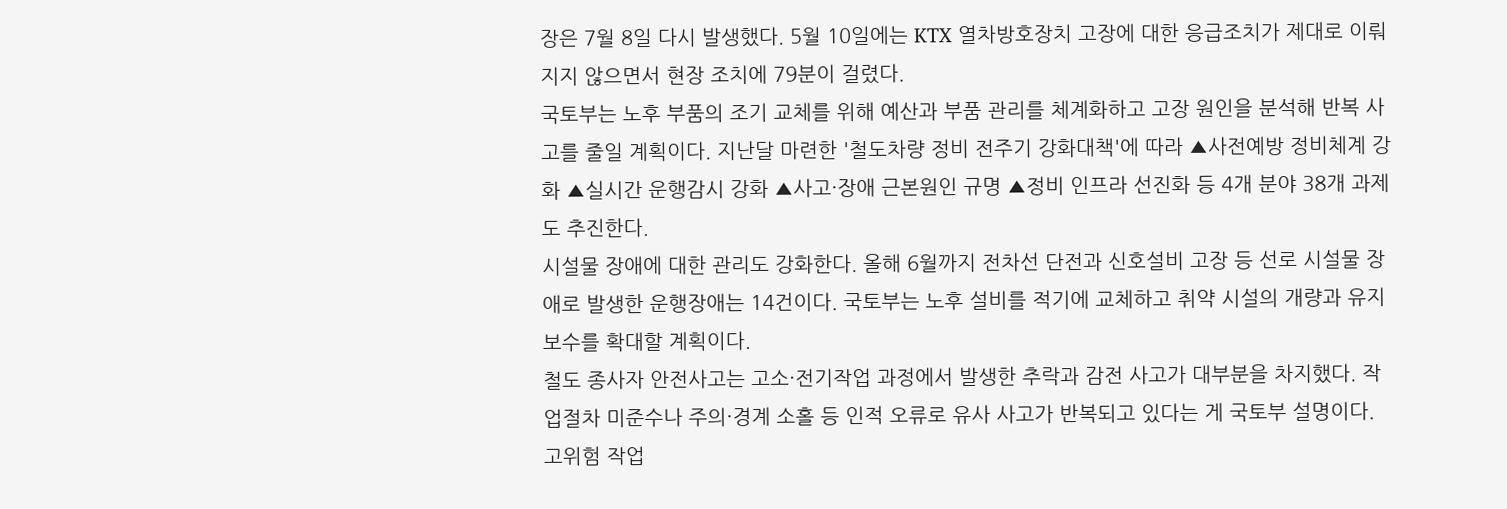장은 7월 8일 다시 발생했다. 5월 10일에는 KTX 열차방호장치 고장에 대한 응급조치가 제대로 이뤄지지 않으면서 현장 조치에 79분이 걸렸다.
국토부는 노후 부품의 조기 교체를 위해 예산과 부품 관리를 체계화하고 고장 원인을 분석해 반복 사고를 줄일 계획이다. 지난달 마련한 '철도차량 정비 전주기 강화대책'에 따라 ▲사전예방 정비체계 강화 ▲실시간 운행감시 강화 ▲사고·장애 근본원인 규명 ▲정비 인프라 선진화 등 4개 분야 38개 과제도 추진한다.
시설물 장애에 대한 관리도 강화한다. 올해 6월까지 전차선 단전과 신호설비 고장 등 선로 시설물 장애로 발생한 운행장애는 14건이다. 국토부는 노후 설비를 적기에 교체하고 취약 시설의 개량과 유지보수를 확대할 계획이다.
철도 종사자 안전사고는 고소·전기작업 과정에서 발생한 추락과 감전 사고가 대부분을 차지했다. 작업절차 미준수나 주의·경계 소홀 등 인적 오류로 유사 사고가 반복되고 있다는 게 국토부 설명이다.
고위험 작업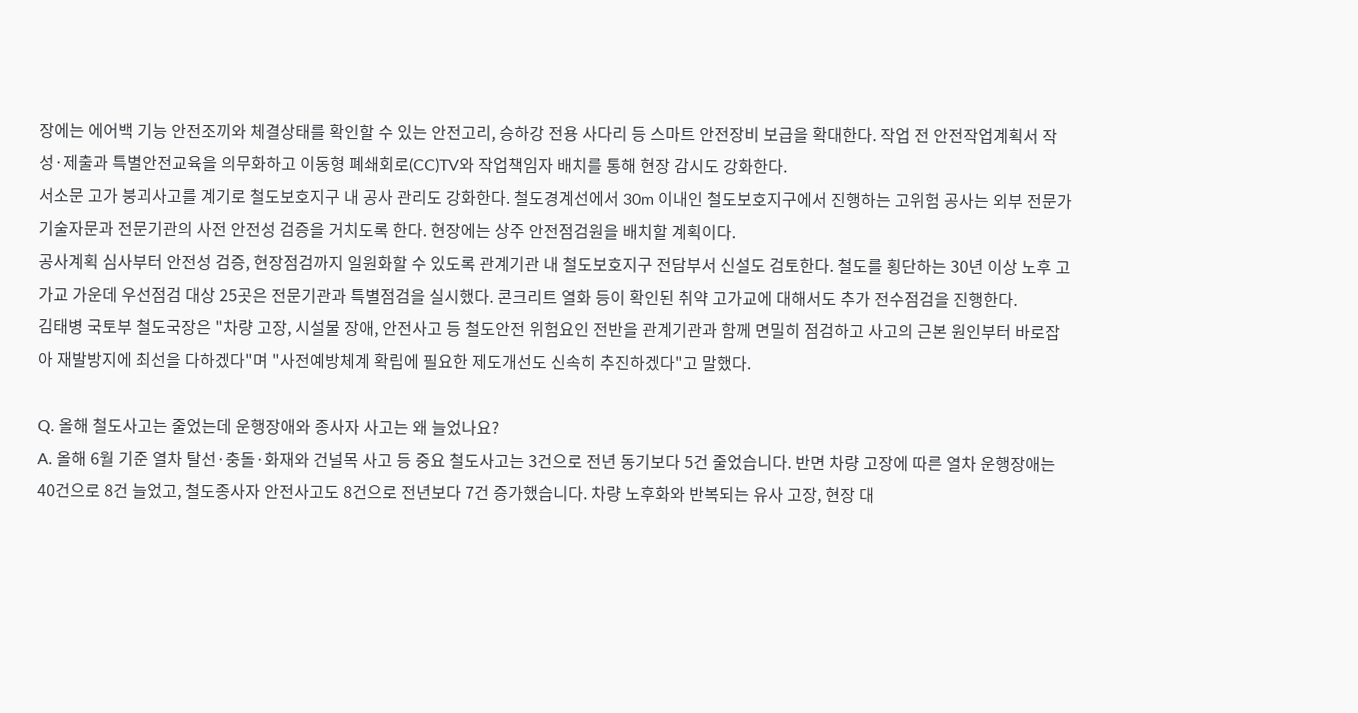장에는 에어백 기능 안전조끼와 체결상태를 확인할 수 있는 안전고리, 승하강 전용 사다리 등 스마트 안전장비 보급을 확대한다. 작업 전 안전작업계획서 작성·제출과 특별안전교육을 의무화하고 이동형 폐쇄회로(CC)TV와 작업책임자 배치를 통해 현장 감시도 강화한다.
서소문 고가 붕괴사고를 계기로 철도보호지구 내 공사 관리도 강화한다. 철도경계선에서 30m 이내인 철도보호지구에서 진행하는 고위험 공사는 외부 전문가 기술자문과 전문기관의 사전 안전성 검증을 거치도록 한다. 현장에는 상주 안전점검원을 배치할 계획이다.
공사계획 심사부터 안전성 검증, 현장점검까지 일원화할 수 있도록 관계기관 내 철도보호지구 전담부서 신설도 검토한다. 철도를 횡단하는 30년 이상 노후 고가교 가운데 우선점검 대상 25곳은 전문기관과 특별점검을 실시했다. 콘크리트 열화 등이 확인된 취약 고가교에 대해서도 추가 전수점검을 진행한다.
김태병 국토부 철도국장은 "차량 고장, 시설물 장애, 안전사고 등 철도안전 위험요인 전반을 관계기관과 함께 면밀히 점검하고 사고의 근본 원인부터 바로잡아 재발방지에 최선을 다하겠다"며 "사전예방체계 확립에 필요한 제도개선도 신속히 추진하겠다"고 말했다.

Q. 올해 철도사고는 줄었는데 운행장애와 종사자 사고는 왜 늘었나요?
A. 올해 6월 기준 열차 탈선·충돌·화재와 건널목 사고 등 중요 철도사고는 3건으로 전년 동기보다 5건 줄었습니다. 반면 차량 고장에 따른 열차 운행장애는 40건으로 8건 늘었고, 철도종사자 안전사고도 8건으로 전년보다 7건 증가했습니다. 차량 노후화와 반복되는 유사 고장, 현장 대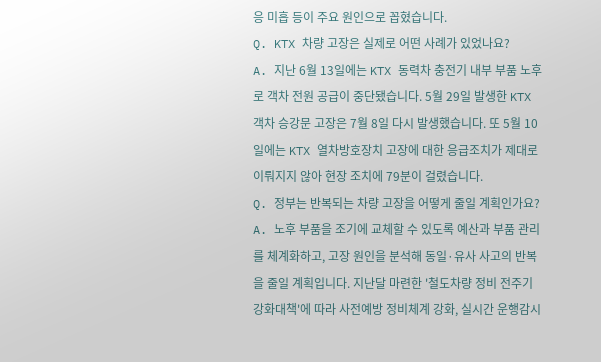응 미흡 등이 주요 원인으로 꼽혔습니다.
Q. KTX 차량 고장은 실제로 어떤 사례가 있었나요?
A. 지난 6월 13일에는 KTX 동력차 충전기 내부 부품 노후로 객차 전원 공급이 중단됐습니다. 5월 29일 발생한 KTX 객차 승강문 고장은 7월 8일 다시 발생했습니다. 또 5월 10일에는 KTX 열차방호장치 고장에 대한 응급조치가 제대로 이뤄지지 않아 현장 조치에 79분이 걸렸습니다.
Q. 정부는 반복되는 차량 고장을 어떻게 줄일 계획인가요?
A. 노후 부품을 조기에 교체할 수 있도록 예산과 부품 관리를 체계화하고, 고장 원인을 분석해 동일·유사 사고의 반복을 줄일 계획입니다. 지난달 마련한 '철도차량 정비 전주기 강화대책'에 따라 사전예방 정비체계 강화, 실시간 운행감시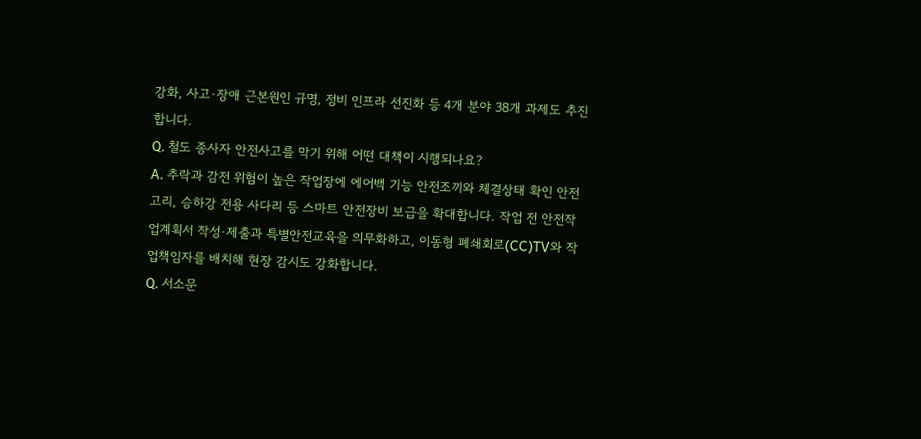강화, 사고·장애 근본원인 규명, 정비 인프라 선진화 등 4개 분야 38개 과제도 추진합니다.
Q. 철도 종사자 안전사고를 막기 위해 어떤 대책이 시행되나요?
A. 추락과 감전 위험이 높은 작업장에 에어백 기능 안전조끼와 체결상태 확인 안전고리, 승하강 전용 사다리 등 스마트 안전장비 보급을 확대합니다. 작업 전 안전작업계획서 작성·제출과 특별안전교육을 의무화하고, 이동형 폐쇄회로(CC)TV와 작업책임자를 배치해 현장 감시도 강화합니다.
Q. 서소문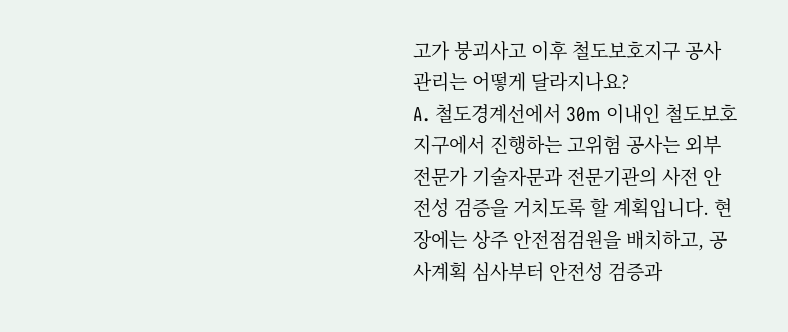고가 붕괴사고 이후 철도보호지구 공사 관리는 어떻게 달라지나요?
A. 철도경계선에서 30m 이내인 철도보호지구에서 진행하는 고위험 공사는 외부 전문가 기술자문과 전문기관의 사전 안전성 검증을 거치도록 할 계획입니다. 현장에는 상주 안전점검원을 배치하고, 공사계획 심사부터 안전성 검증과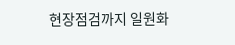현장점검까지 일원화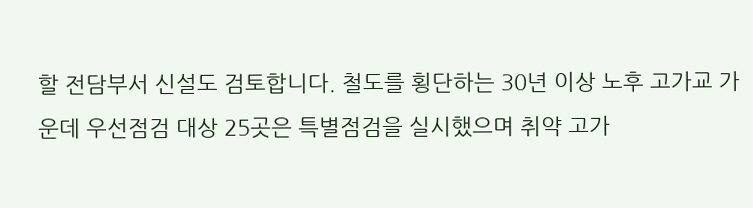할 전담부서 신설도 검토합니다. 철도를 횡단하는 30년 이상 노후 고가교 가운데 우선점검 대상 25곳은 특별점검을 실시했으며 취약 고가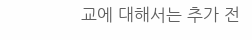교에 대해서는 추가 전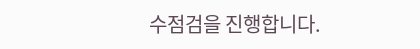수점검을 진행합니다.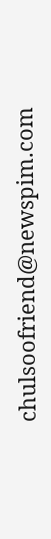chulsoofriend@newspim.com